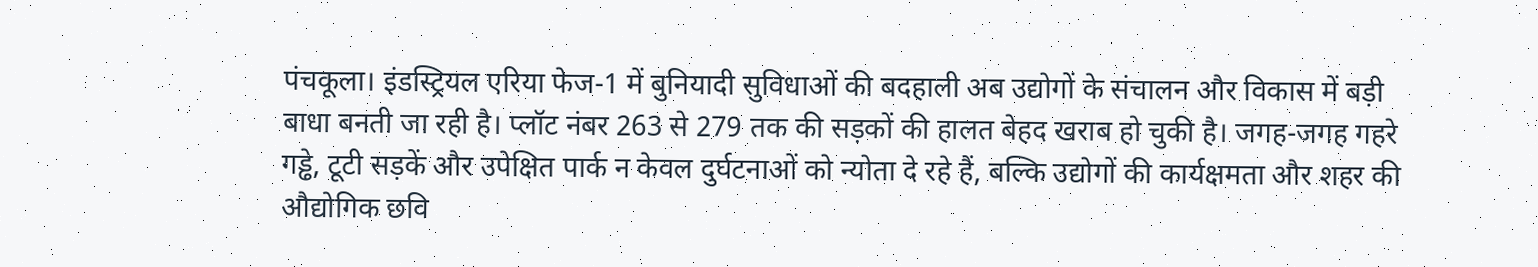पंचकूला। इंडस्ट्रियल एरिया फेज-1 में बुनियादी सुविधाओं की बदहाली अब उद्योगों के संचालन और विकास में बड़ी बाधा बनती जा रही है। प्लॉट नंबर 263 से 279 तक की सड़कों की हालत बेहद खराब हो चुकी है। जगह-जगह गहरे गड्ढे, टूटी सड़कें और उपेक्षित पार्क न केवल दुर्घटनाओं को न्योता दे रहे हैं, बल्कि उद्योगों की कार्यक्षमता और शहर की औद्योगिक छवि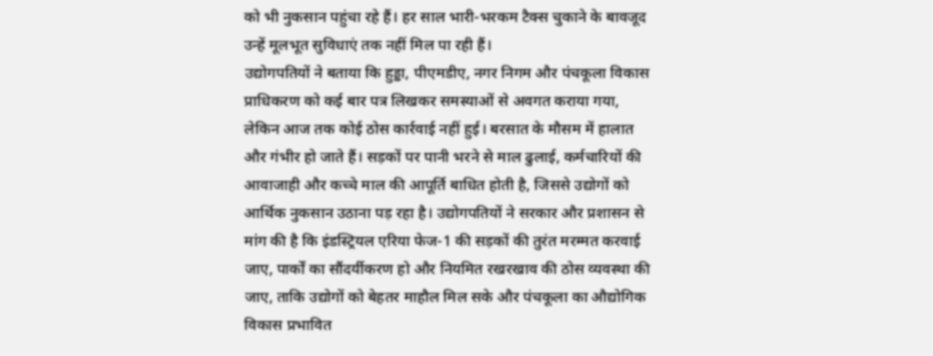को भी नुकसान पहुंचा रहे हैं। हर साल भारी-भरकम टैक्स चुकाने के बावजूद उन्हें मूलभूत सुविधाएं तक नहीं मिल पा रही हैं।
उद्योगपतियों ने बताया कि हुड्डा, पीएमडीए, नगर निगम और पंचकूला विकास प्राधिकरण को कई बार पत्र लिखकर समस्याओं से अवगत कराया गया, लेकिन आज तक कोई ठोस कार्रवाई नहीं हुई। बरसात के मौसम में हालात और गंभीर हो जाते हैं। सड़कों पर पानी भरने से माल ढुलाई, कर्मचारियों की आवाजाही और कच्चे माल की आपूर्ति बाधित होती है, जिससे उद्योगों को आर्थिक नुकसान उठाना पड़ रहा है। उद्योगपतियों ने सरकार और प्रशासन से मांग की है कि इंडस्ट्रियल एरिया फेज-1 की सड़कों की तुरंत मरम्मत करवाई जाए, पार्कों का सौंदर्यीकरण हो और नियमित रखरखाव की ठोस व्यवस्था की जाए, ताकि उद्योगों को बेहतर माहौल मिल सके और पंचकूला का औद्योगिक विकास प्रभावित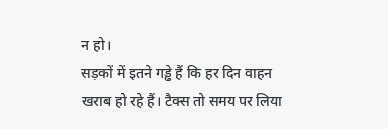न हो।
सड़कों में इतने गड्ढे हैं कि हर दिन वाहन खराब हो रहे हैं। टैक्स तो समय पर लिया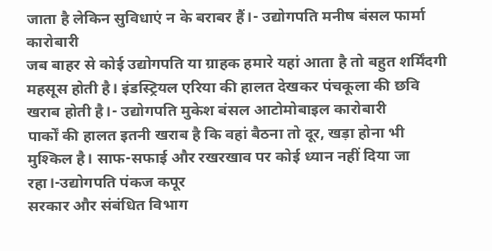जाता है लेकिन सुविधाएं न के बराबर हैं।- उद्योगपति मनीष बंसल फार्मा कारोबारी
जब बाहर से कोई उद्योगपति या ग्राहक हमारे यहां आता है तो बहुत शर्मिंदगी महसूस होती है। इंडस्ट्रियल एरिया की हालत देखकर पंचकूला की छवि खराब होती है।- उद्योगपति मुकेश बंसल आटोमोबाइल कारोबारी
पार्कों की हालत इतनी खराब है कि वहां बैठना तो दूर, खड़ा होना भी मुश्किल है। साफ-सफाई और रखरखाव पर कोई ध्यान नहीं दिया जा रहा।-उद्योगपति पंकज कपूर
सरकार और संबंधित विभाग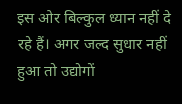इस ओर बिल्कुल ध्यान नहीं दे रहे हैं। अगर जल्द सुधार नहीं हुआ तो उद्योगों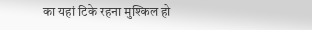का यहां टिके रहना मुश्किल हो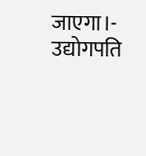जाएगा।- उद्योगपति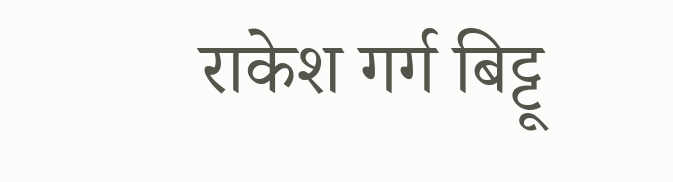राकेश गर्ग बिट्टू